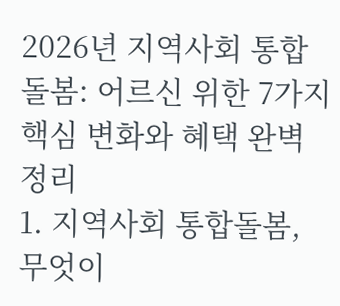2026년 지역사회 통합돌봄: 어르신 위한 7가지 핵심 변화와 혜택 완벽 정리
1. 지역사회 통합돌봄, 무엇이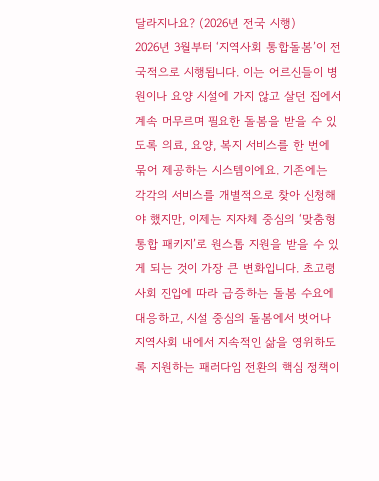달라지나요? (2026년 전국 시행)
2026년 3월부터 ‘지역사회 통합돌봄’이 전국적으로 시행됩니다. 이는 어르신들이 병원이나 요양 시설에 가지 않고 살던 집에서 계속 머무르며 필요한 돌봄을 받을 수 있도록 의료, 요양, 복지 서비스를 한 번에 묶어 제공하는 시스템이에요. 기존에는 각각의 서비스를 개별적으로 찾아 신청해야 했지만, 이제는 지자체 중심의 ‘맞춤형 통합 패키지’로 원스톱 지원을 받을 수 있게 되는 것이 가장 큰 변화입니다. 초고령사회 진입에 따라 급증하는 돌봄 수요에 대응하고, 시설 중심의 돌봄에서 벗어나 지역사회 내에서 지속적인 삶을 영위하도록 지원하는 패러다임 전환의 핵심 정책이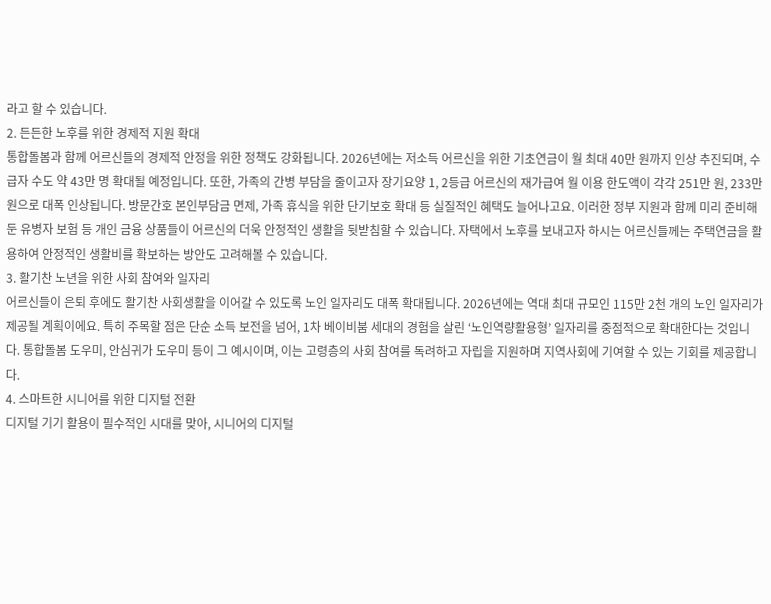라고 할 수 있습니다.
2. 든든한 노후를 위한 경제적 지원 확대
통합돌봄과 함께 어르신들의 경제적 안정을 위한 정책도 강화됩니다. 2026년에는 저소득 어르신을 위한 기초연금이 월 최대 40만 원까지 인상 추진되며, 수급자 수도 약 43만 명 확대될 예정입니다. 또한, 가족의 간병 부담을 줄이고자 장기요양 1, 2등급 어르신의 재가급여 월 이용 한도액이 각각 251만 원, 233만 원으로 대폭 인상됩니다. 방문간호 본인부담금 면제, 가족 휴식을 위한 단기보호 확대 등 실질적인 혜택도 늘어나고요. 이러한 정부 지원과 함께 미리 준비해 둔 유병자 보험 등 개인 금융 상품들이 어르신의 더욱 안정적인 생활을 뒷받침할 수 있습니다. 자택에서 노후를 보내고자 하시는 어르신들께는 주택연금을 활용하여 안정적인 생활비를 확보하는 방안도 고려해볼 수 있습니다.
3. 활기찬 노년을 위한 사회 참여와 일자리
어르신들이 은퇴 후에도 활기찬 사회생활을 이어갈 수 있도록 노인 일자리도 대폭 확대됩니다. 2026년에는 역대 최대 규모인 115만 2천 개의 노인 일자리가 제공될 계획이에요. 특히 주목할 점은 단순 소득 보전을 넘어, 1차 베이비붐 세대의 경험을 살린 ‘노인역량활용형’ 일자리를 중점적으로 확대한다는 것입니다. 통합돌봄 도우미, 안심귀가 도우미 등이 그 예시이며, 이는 고령층의 사회 참여를 독려하고 자립을 지원하며 지역사회에 기여할 수 있는 기회를 제공합니다.
4. 스마트한 시니어를 위한 디지털 전환
디지털 기기 활용이 필수적인 시대를 맞아, 시니어의 디지털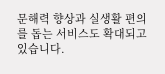문해력 향상과 실생활 편의를 돕는 서비스도 확대되고 있습니다.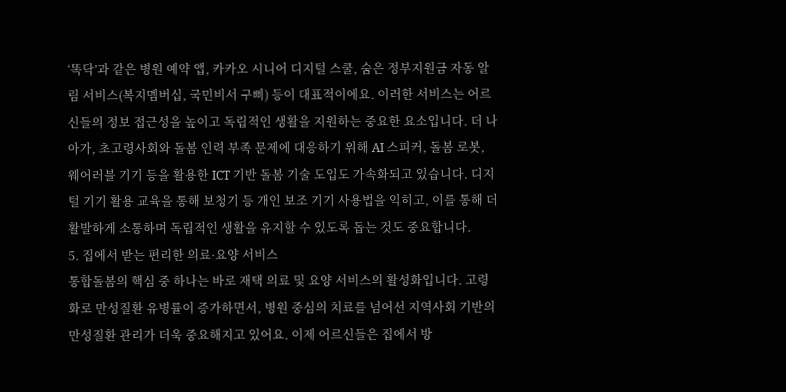‘똑닥’과 같은 병원 예약 앱, 카카오 시니어 디지털 스쿨, 숨은 정부지원금 자동 알림 서비스(복지멤버십, 국민비서 구삐) 등이 대표적이에요. 이러한 서비스는 어르신들의 정보 접근성을 높이고 독립적인 생활을 지원하는 중요한 요소입니다. 더 나아가, 초고령사회와 돌봄 인력 부족 문제에 대응하기 위해 AI 스피커, 돌봄 로봇, 웨어러블 기기 등을 활용한 ICT 기반 돌봄 기술 도입도 가속화되고 있습니다. 디지털 기기 활용 교육을 통해 보청기 등 개인 보조 기기 사용법을 익히고, 이를 통해 더 활발하게 소통하며 독립적인 생활을 유지할 수 있도록 돕는 것도 중요합니다.
5. 집에서 받는 편리한 의료·요양 서비스
통합돌봄의 핵심 중 하나는 바로 재택 의료 및 요양 서비스의 활성화입니다. 고령화로 만성질환 유병률이 증가하면서, 병원 중심의 치료를 넘어선 지역사회 기반의 만성질환 관리가 더욱 중요해지고 있어요. 이제 어르신들은 집에서 방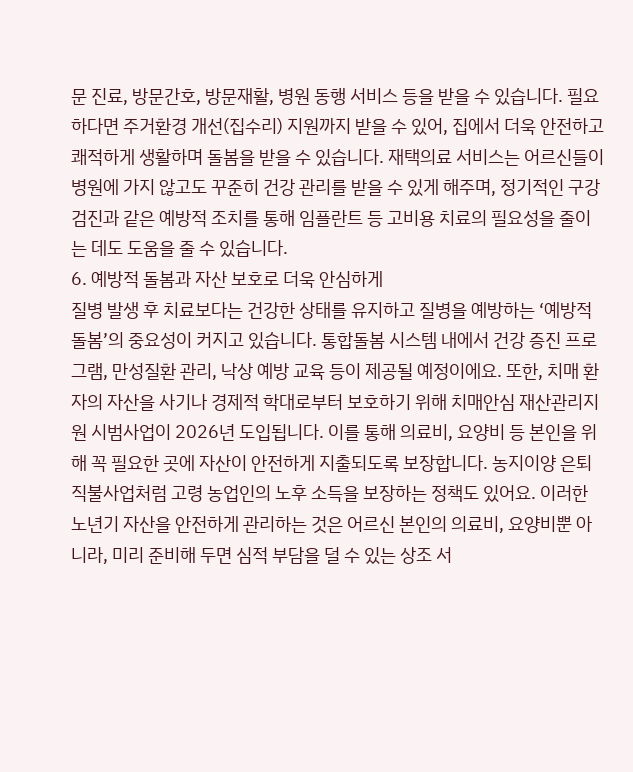문 진료, 방문간호, 방문재활, 병원 동행 서비스 등을 받을 수 있습니다. 필요하다면 주거환경 개선(집수리) 지원까지 받을 수 있어, 집에서 더욱 안전하고 쾌적하게 생활하며 돌봄을 받을 수 있습니다. 재택의료 서비스는 어르신들이 병원에 가지 않고도 꾸준히 건강 관리를 받을 수 있게 해주며, 정기적인 구강 검진과 같은 예방적 조치를 통해 임플란트 등 고비용 치료의 필요성을 줄이는 데도 도움을 줄 수 있습니다.
6. 예방적 돌봄과 자산 보호로 더욱 안심하게
질병 발생 후 치료보다는 건강한 상태를 유지하고 질병을 예방하는 ‘예방적 돌봄’의 중요성이 커지고 있습니다. 통합돌봄 시스템 내에서 건강 증진 프로그램, 만성질환 관리, 낙상 예방 교육 등이 제공될 예정이에요. 또한, 치매 환자의 자산을 사기나 경제적 학대로부터 보호하기 위해 치매안심 재산관리지원 시범사업이 2026년 도입됩니다. 이를 통해 의료비, 요양비 등 본인을 위해 꼭 필요한 곳에 자산이 안전하게 지출되도록 보장합니다. 농지이양 은퇴 직불사업처럼 고령 농업인의 노후 소득을 보장하는 정책도 있어요. 이러한 노년기 자산을 안전하게 관리하는 것은 어르신 본인의 의료비, 요양비뿐 아니라, 미리 준비해 두면 심적 부담을 덜 수 있는 상조 서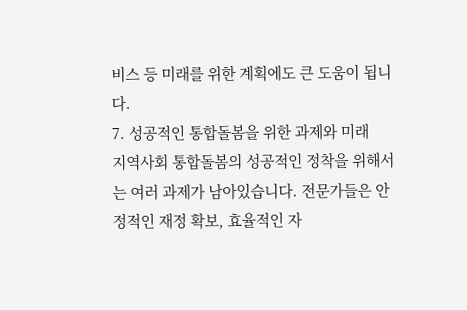비스 등 미래를 위한 계획에도 큰 도움이 됩니다.
7. 성공적인 통합돌봄을 위한 과제와 미래
지역사회 통합돌봄의 성공적인 정착을 위해서는 여러 과제가 남아있습니다. 전문가들은 안정적인 재정 확보, 효율적인 자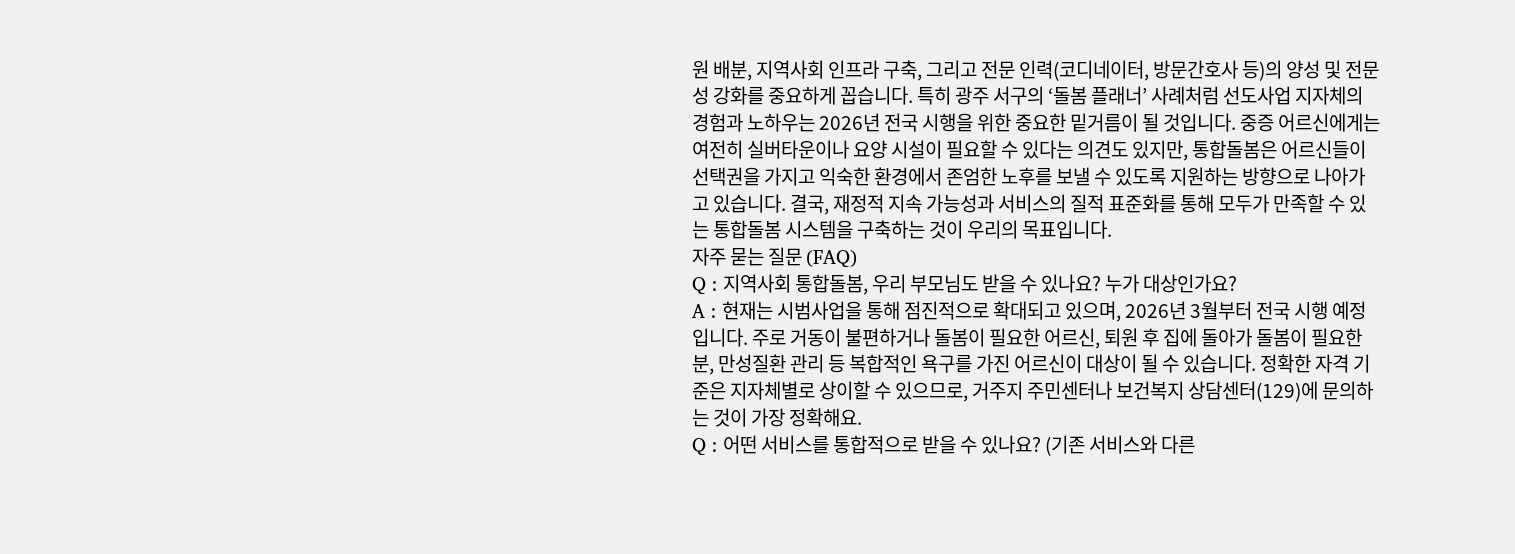원 배분, 지역사회 인프라 구축, 그리고 전문 인력(코디네이터, 방문간호사 등)의 양성 및 전문성 강화를 중요하게 꼽습니다. 특히 광주 서구의 ‘돌봄 플래너’ 사례처럼 선도사업 지자체의 경험과 노하우는 2026년 전국 시행을 위한 중요한 밑거름이 될 것입니다. 중증 어르신에게는 여전히 실버타운이나 요양 시설이 필요할 수 있다는 의견도 있지만, 통합돌봄은 어르신들이 선택권을 가지고 익숙한 환경에서 존엄한 노후를 보낼 수 있도록 지원하는 방향으로 나아가고 있습니다. 결국, 재정적 지속 가능성과 서비스의 질적 표준화를 통해 모두가 만족할 수 있는 통합돌봄 시스템을 구축하는 것이 우리의 목표입니다.
자주 묻는 질문 (FAQ)
Q : 지역사회 통합돌봄, 우리 부모님도 받을 수 있나요? 누가 대상인가요?
A : 현재는 시범사업을 통해 점진적으로 확대되고 있으며, 2026년 3월부터 전국 시행 예정입니다. 주로 거동이 불편하거나 돌봄이 필요한 어르신, 퇴원 후 집에 돌아가 돌봄이 필요한 분, 만성질환 관리 등 복합적인 욕구를 가진 어르신이 대상이 될 수 있습니다. 정확한 자격 기준은 지자체별로 상이할 수 있으므로, 거주지 주민센터나 보건복지 상담센터(129)에 문의하는 것이 가장 정확해요.
Q : 어떤 서비스를 통합적으로 받을 수 있나요? (기존 서비스와 다른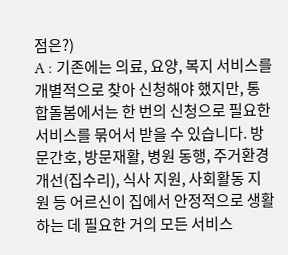점은?)
A : 기존에는 의료, 요양, 복지 서비스를 개별적으로 찾아 신청해야 했지만, 통합돌봄에서는 한 번의 신청으로 필요한 서비스를 묶어서 받을 수 있습니다. 방문간호, 방문재활, 병원 동행, 주거환경 개선(집수리), 식사 지원, 사회활동 지원 등 어르신이 집에서 안정적으로 생활하는 데 필요한 거의 모든 서비스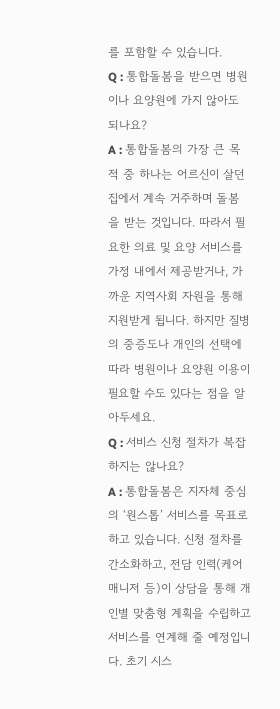를 포함할 수 있습니다.
Q : 통합돌봄을 받으면 병원이나 요양원에 가지 않아도 되나요?
A : 통합돌봄의 가장 큰 목적 중 하나는 어르신이 살던 집에서 계속 거주하며 돌봄을 받는 것입니다. 따라서 필요한 의료 및 요양 서비스를 가정 내에서 제공받거나, 가까운 지역사회 자원을 통해 지원받게 됩니다. 하지만 질병의 중증도나 개인의 선택에 따라 병원이나 요양원 이용이 필요할 수도 있다는 점을 알아두세요.
Q : 서비스 신청 절차가 복잡하지는 않나요?
A : 통합돌봄은 지자체 중심의 ‘원스톱’ 서비스를 목표로 하고 있습니다. 신청 절차를 간소화하고, 전담 인력(케어 매니저 등)이 상담을 통해 개인별 맞춤형 계획을 수립하고 서비스를 연계해 줄 예정입니다. 초기 시스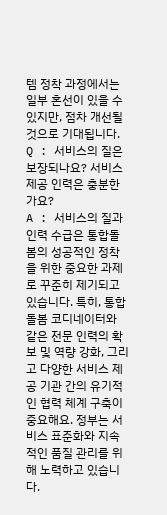템 정착 과정에서는 일부 혼선이 있을 수 있지만, 점차 개선될 것으로 기대됩니다.
Q : 서비스의 질은 보장되나요? 서비스 제공 인력은 충분한가요?
A : 서비스의 질과 인력 수급은 통합돌봄의 성공적인 정착을 위한 중요한 과제로 꾸준히 제기되고 있습니다. 특히, 통합돌봄 코디네이터와 같은 전문 인력의 확보 및 역량 강화, 그리고 다양한 서비스 제공 기관 간의 유기적인 협력 체계 구축이 중요해요. 정부는 서비스 표준화와 지속적인 품질 관리를 위해 노력하고 있습니다.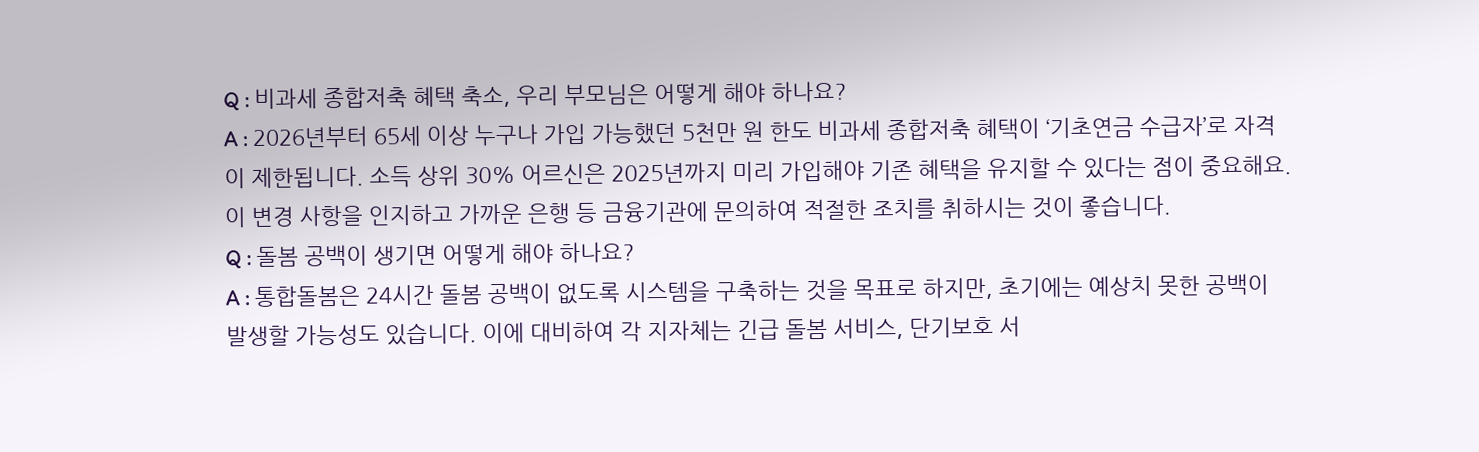Q : 비과세 종합저축 혜택 축소, 우리 부모님은 어떻게 해야 하나요?
A : 2026년부터 65세 이상 누구나 가입 가능했던 5천만 원 한도 비과세 종합저축 혜택이 ‘기초연금 수급자’로 자격이 제한됩니다. 소득 상위 30% 어르신은 2025년까지 미리 가입해야 기존 혜택을 유지할 수 있다는 점이 중요해요. 이 변경 사항을 인지하고 가까운 은행 등 금융기관에 문의하여 적절한 조치를 취하시는 것이 좋습니다.
Q : 돌봄 공백이 생기면 어떻게 해야 하나요?
A : 통합돌봄은 24시간 돌봄 공백이 없도록 시스템을 구축하는 것을 목표로 하지만, 초기에는 예상치 못한 공백이 발생할 가능성도 있습니다. 이에 대비하여 각 지자체는 긴급 돌봄 서비스, 단기보호 서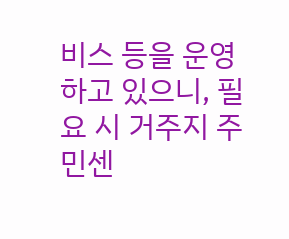비스 등을 운영하고 있으니, 필요 시 거주지 주민센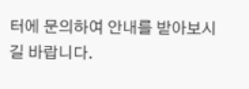터에 문의하여 안내를 받아보시길 바랍니다.